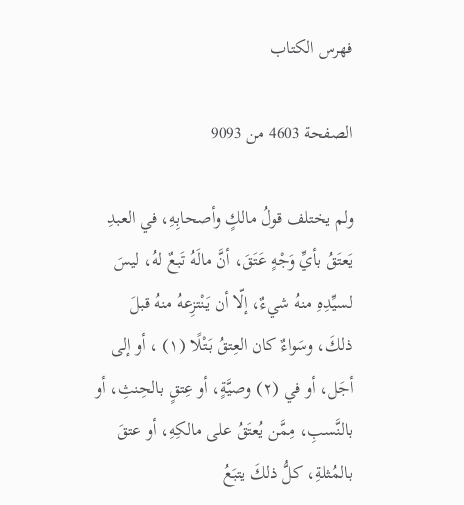فهرس الكتاب

الصفحة 4603 من 9093

ولم يختلف قولُ مالكٍ وأصحابِهِ، في العبدِ يَعتَقُ بأيِّ وَجْهٍ عَتَقَ، أنَّ مالَهُ تَبعٌ لهُ، ليسَ لسيِّدِهِ منهُ شيءٌ، إلّا أن يَنْتزِعهُ منهُ قبلَ ذلكَ، وسَواءٌ كان العِتقُ بَتْلًا (١) ، أو إلى أجَل، أو في (٢) وصيَّةٍ، أو عِتقٍ بالحِنثِ، أو بالنَّسبِ، مِمَّن يُعتَقُ على مالكِهِ، أو عتقَ بالمُثلةِ، كلُّ ذلكَ يتبَعُ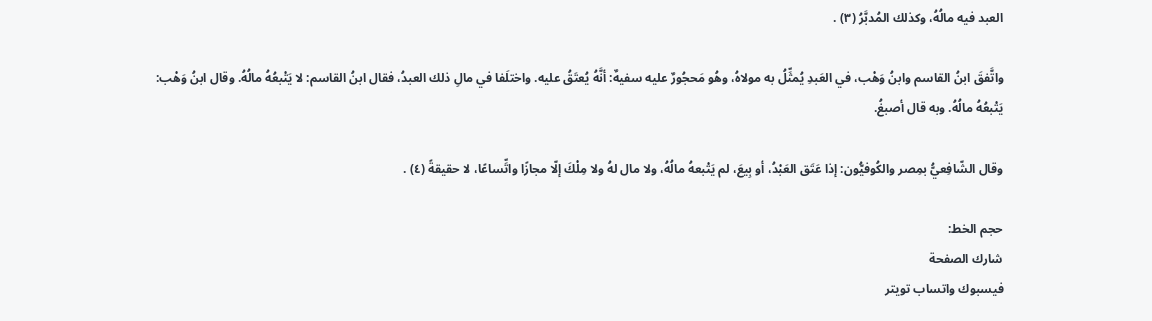العبد فيه مالُهُ، وكذلك المُدبَّرُ (٣) .

واتَّفقَ ابنُ القاسم وابنُ وَهْب، في العَبدِ يُمثِّلُ به مولاهُ، وهُو مَحجُورٌ عليه سفيهٌ: أنَّهُ يُعتَقُ عليه. واختلَفا في مالِ ذلك العبدُ، فقال ابنُ القاسم: لا يَتْبعُهُ مالُهُ. وقال ابنُ وَهْب: يَتْبعُهُ مالُهُ. وبه قال أصبغُ.

وقال الشّافِعيُّ بمِصر والكُوفيُّون: إذا عَتَق العَبْدُ، أو بِيعَ، لم يَتْبعهُ مالُهُ، ولا مال لهُ ولا مِلْكَ إلّا مجازًا واتِّساعًا، لا حقيقةً (٤) .

حجم الخط:
شارك الصفحة
فيسبوك واتساب تويتر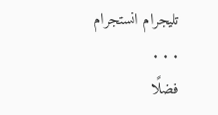تليجرام انستجرام
. . .
فضلًا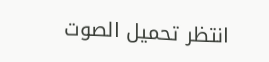انتظر تحميل الصوت